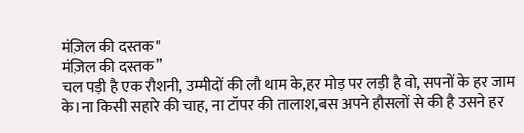मंज़िल की दस्तक"
मंज़िल की दस्तक”
चल पड़ी है एक रौशनी, उम्मीदों की लौ थाम के,हर मोड़ पर लड़ी है वो, सपनों के हर जाम के।ना किसी सहारे की चाह, ना टॉपर की तालाश,बस अपने हौसलों से की है उसने हर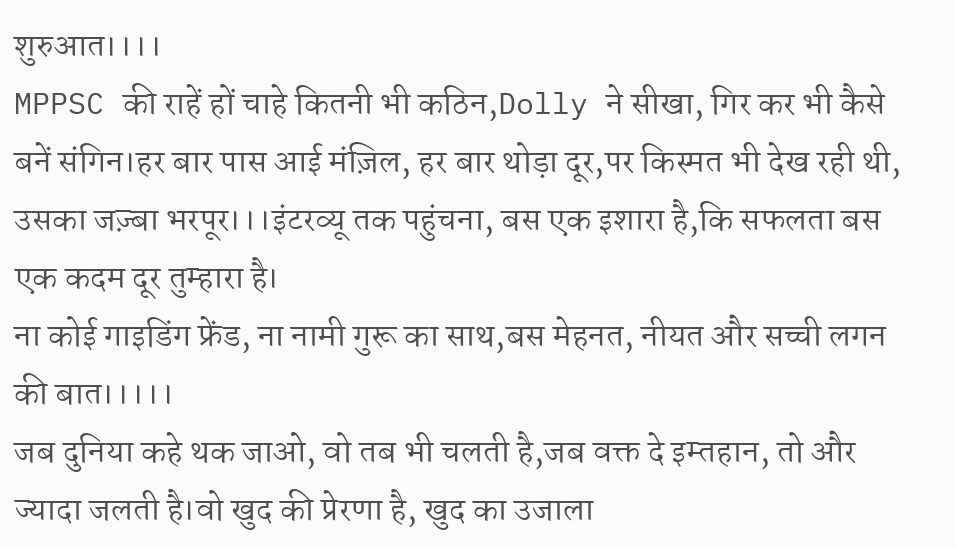शुरुआत।।।।
MPPSC की राहें हों चाहे कितनी भी कठिन,Dolly ने सीखा, गिर कर भी कैसे बनें संगिन।हर बार पास आई मंज़िल, हर बार थोड़ा दूर,पर किस्मत भी देख रही थी, उसका जज़्बा भरपूर।।।इंटरव्यू तक पहुंचना, बस एक इशारा है,कि सफलता बस एक कदम दूर तुम्हारा है।
ना कोई गाइडिंग फ्रेंड, ना नामी गुरू का साथ,बस मेहनत, नीयत और सच्ची लगन की बात।।।।।
जब दुनिया कहे थक जाओ, वो तब भी चलती है,जब वक्त दे इम्तहान, तो और ज्यादा जलती है।वो खुद की प्रेरणा है, खुद का उजाला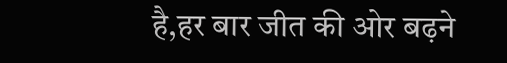है,हर बार जीत की ओर बढ़ने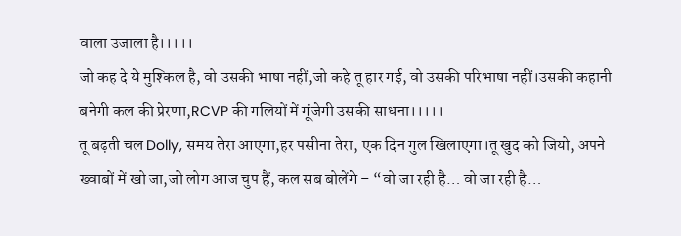वाला उजाला है।।।।।
जो कह दे ये मुश्किल है, वो उसकी भाषा नहीं,जो कहे तू हार गई, वो उसकी परिभाषा नहीं।उसकी कहानी बनेगी कल की प्रेरणा,RCVP की गलियों में गूंजेगी उसकी साधना।।।।।
तू बढ़ती चल Dolly, समय तेरा आएगा,हर पसीना तेरा, एक दिन गुल खिलाएगा।तू खुद को जियो, अपने ख्वाबों में खो जा,जो लोग आज चुप हैं, कल सब बोलेंगे – “वो जा रही है… वो जा रही है…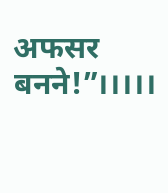अफसर बनने!”।।।।।